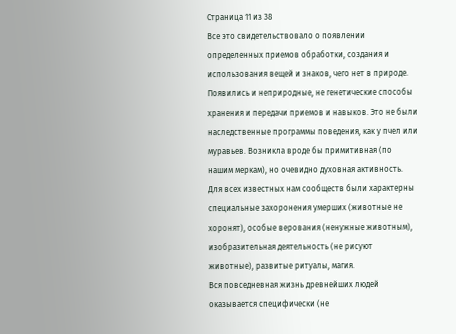Страница 11 из 38
Все это свидетельствовало о появлении определенных приемов обработки, создания и использования вещей и знаков, чего нет в природе. Появились и неприродные, не генетические способы хранения и передачи приемов и навыков. Это не были наследственные программы поведения, как у пчел или муравьев. Возникла вроде бы примитивная (по нашим меркам), но очевидно духовная активность. Для всех известных нам сообществ были характерны специальные захоронения умерших (животные не хоронят), особые верования (ненужные животным), изобразительная деятельность (не рисуют животные), развитые ритуалы, магия.
Вся повседневная жизнь древнейших людей оказывается специфически (не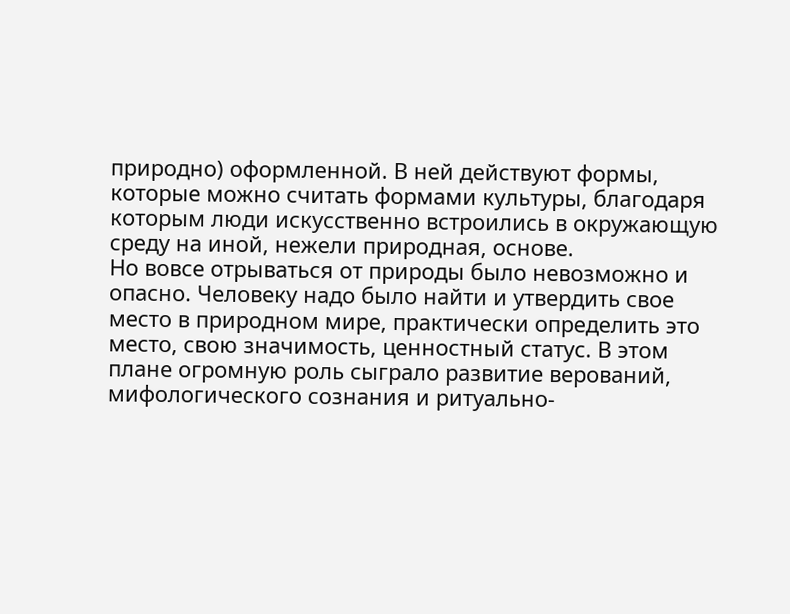природно) оформленной. В ней действуют формы, которые можно считать формами культуры, благодаря которым люди искусственно встроились в окружающую среду на иной, нежели природная, основе.
Но вовсе отрываться от природы было невозможно и опасно. Человеку надо было найти и утвердить свое место в природном мире, практически определить это место, свою значимость, ценностный статус. В этом плане огромную роль сыграло развитие верований, мифологического сознания и ритуально-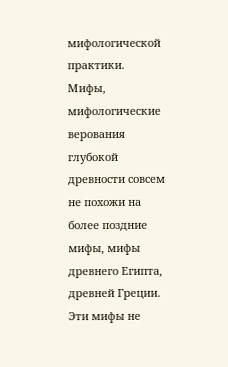мифологической практики.
Мифы, мифологические верования глубокой древности совсем не похожи на более поздние мифы, мифы древнего Египта, древней Греции. Эти мифы не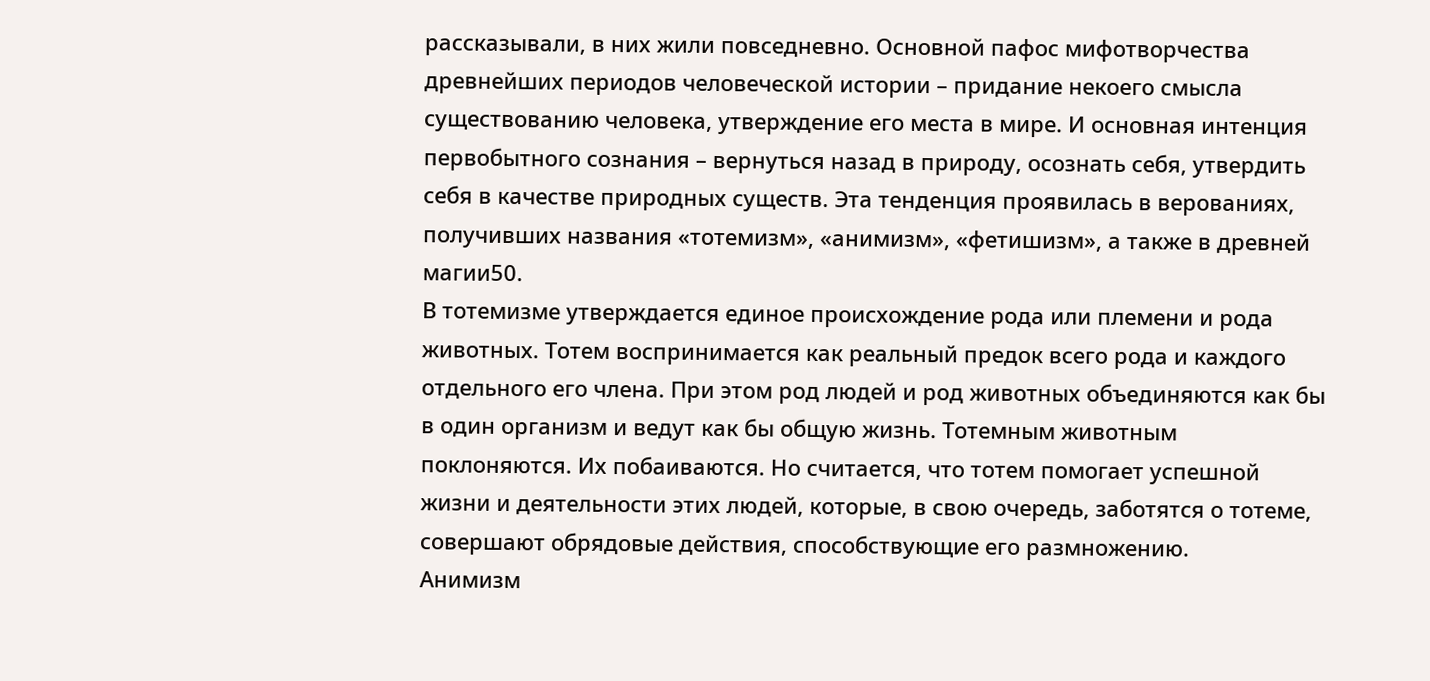рассказывали, в них жили повседневно. Основной пафос мифотворчества древнейших периодов человеческой истории – придание некоего смысла существованию человека, утверждение его места в мире. И основная интенция первобытного сознания – вернуться назад в природу, осознать себя, утвердить себя в качестве природных существ. Эта тенденция проявилась в верованиях, получивших названия «тотемизм», «анимизм», «фетишизм», а также в древней магии50.
В тотемизме утверждается единое происхождение рода или племени и рода животных. Тотем воспринимается как реальный предок всего рода и каждого отдельного его члена. При этом род людей и род животных объединяются как бы в один организм и ведут как бы общую жизнь. Тотемным животным поклоняются. Их побаиваются. Но считается, что тотем помогает успешной жизни и деятельности этих людей, которые, в свою очередь, заботятся о тотеме, совершают обрядовые действия, способствующие его размножению.
Анимизм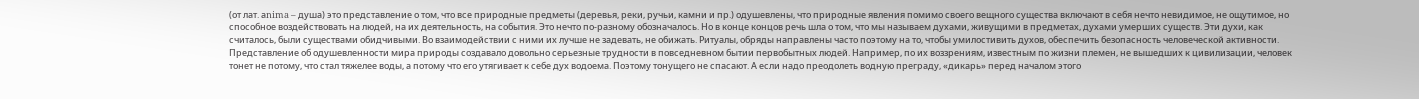(от лат. аnima – душа) это представление о том, что все природные предметы (деревья, реки, ручьи, камни и пр.) одушевлены, что природные явления помимо своего вещного существа включают в себя нечто невидимое, не ощутимое, но способное воздействовать на людей, на их деятельность, на события. Это нечто по-разному обозначалось. Но в конце концов речь шла о том, что мы называем духами, живущими в предметах, духами умерших существ. Эти духи, как считалось, были существами обидчивыми. Во взаимодействии с ними их лучше не задевать, не обижать. Ритуалы, обряды направлены часто поэтому на то, чтобы умилостивить духов, обеспечить безопасность человеческой активности.
Представление об одушевленности мира природы создавало довольно серьезные трудности в повседневном бытии первобытных людей. Например, по их воззрениям, известным по жизни племен, не вышедших к цивилизации, человек тонет не потому, что стал тяжелее воды, а потому что его утягивает к себе дух водоема. Поэтому тонущего не спасают. А если надо преодолеть водную преграду, «дикарь» перед началом этого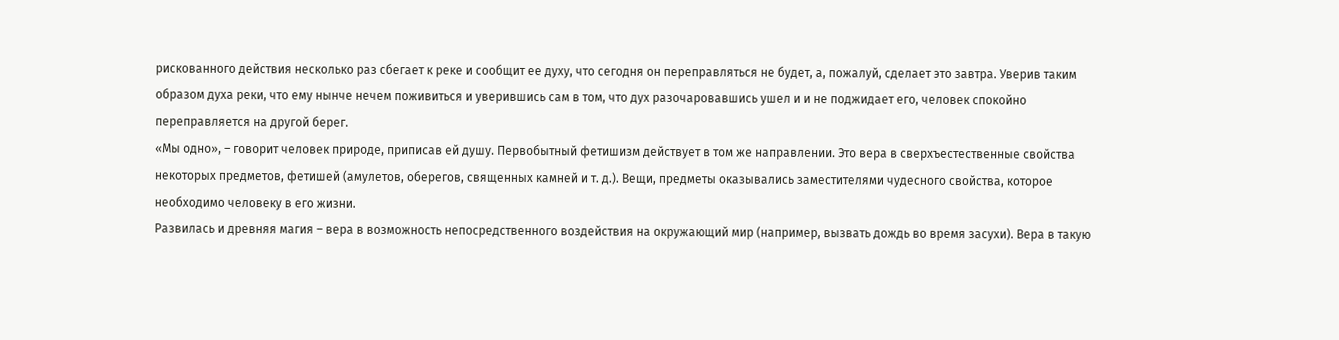рискованного действия несколько раз сбегает к реке и сообщит ее духу, что сегодня он переправляться не будет, а, пожалуй, сделает это завтра. Уверив таким образом духа реки, что ему нынче нечем поживиться и уверившись сам в том, что дух разочаровавшись ушел и и не поджидает его, человек спокойно переправляется на другой берег.
«Мы одно», – говорит человек природе, приписав ей душу. Первобытный фетишизм действует в том же направлении. Это вера в сверхъестественные свойства некоторых предметов, фетишей (амулетов, оберегов, священных камней и т. д.). Вещи, предметы оказывались заместителями чудесного свойства, которое необходимо человеку в его жизни.
Развилась и древняя магия – вера в возможность непосредственного воздействия на окружающий мир (например, вызвать дождь во время засухи). Вера в такую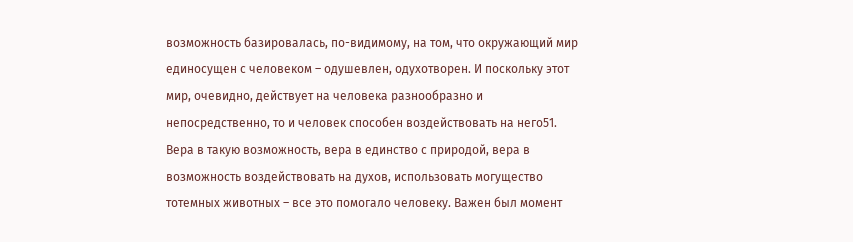возможность базировалась, по-видимому, на том, что окружающий мир единосущен с человеком – одушевлен, одухотворен. И поскольку этот мир, очевидно, действует на человека разнообразно и непосредственно, то и человек способен воздействовать на него51.
Вера в такую возможность, вера в единство с природой, вера в возможность воздействовать на духов, использовать могущество тотемных животных – все это помогало человеку. Важен был момент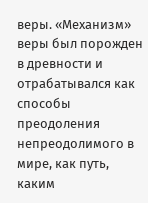веры. «Механизм» веры был порожден в древности и отрабатывался как способы преодоления непреодолимого в мире, как путь, каким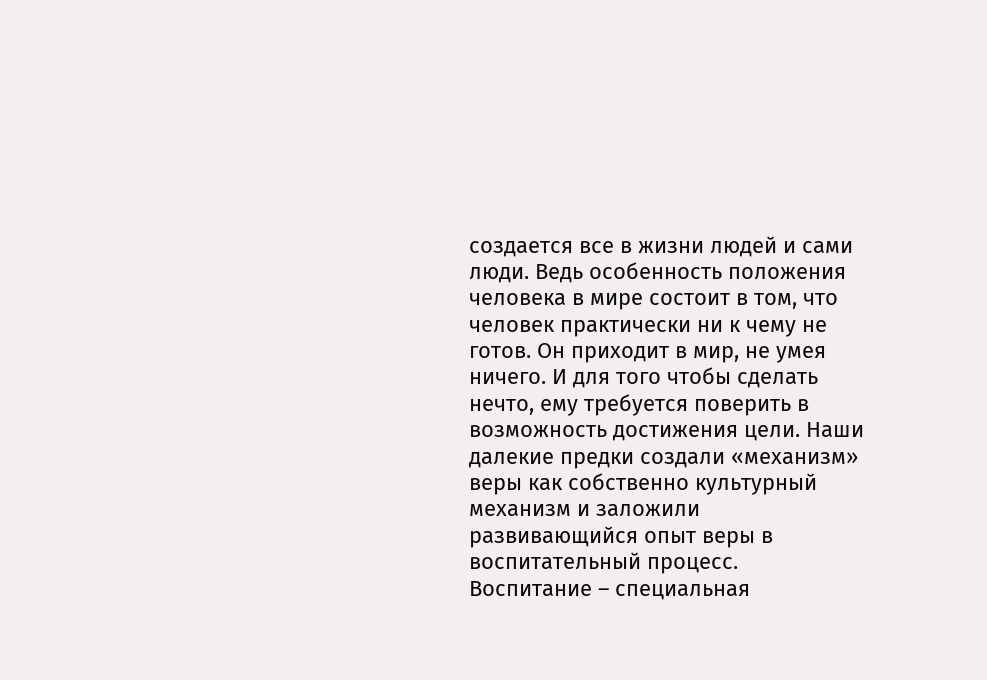создается все в жизни людей и сами люди. Ведь особенность положения человека в мире состоит в том, что человек практически ни к чему не готов. Он приходит в мир, не умея ничего. И для того чтобы сделать нечто, ему требуется поверить в возможность достижения цели. Наши далекие предки создали «механизм» веры как собственно культурный механизм и заложили развивающийся опыт веры в воспитательный процесс.
Воспитание – специальная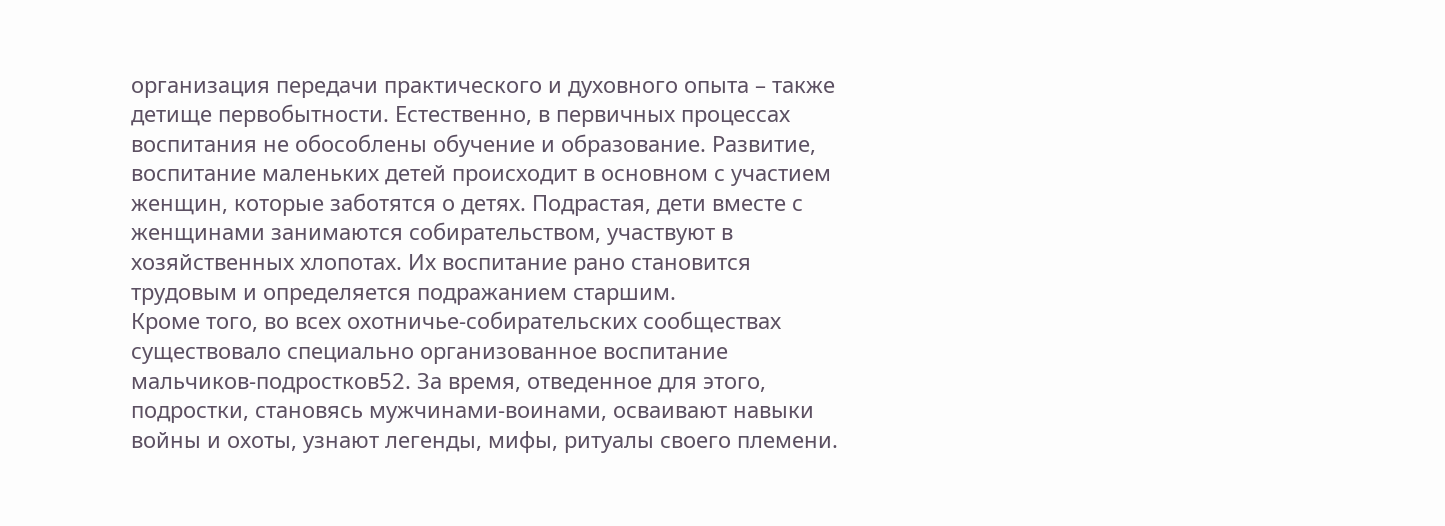организация передачи практического и духовного опыта – также детище первобытности. Естественно, в первичных процессах воспитания не обособлены обучение и образование. Развитие, воспитание маленьких детей происходит в основном с участием женщин, которые заботятся о детях. Подрастая, дети вместе с женщинами занимаются собирательством, участвуют в хозяйственных хлопотах. Их воспитание рано становится трудовым и определяется подражанием старшим.
Кроме того, во всех охотничье-собирательских сообществах существовало специально организованное воспитание мальчиков-подростков52. За время, отведенное для этого, подростки, становясь мужчинами-воинами, осваивают навыки войны и охоты, узнают легенды, мифы, ритуалы своего племени.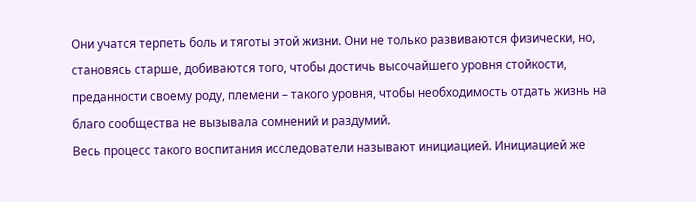Они учатся терпеть боль и тяготы этой жизни. Они не только развиваются физически, но, становясь старше, добиваются того, чтобы достичь высочайшего уровня стойкости, преданности своему роду, племени – такого уровня, чтобы необходимость отдать жизнь на благо сообщества не вызывала сомнений и раздумий.
Весь процесс такого воспитания исследователи называют инициацией. Инициацией же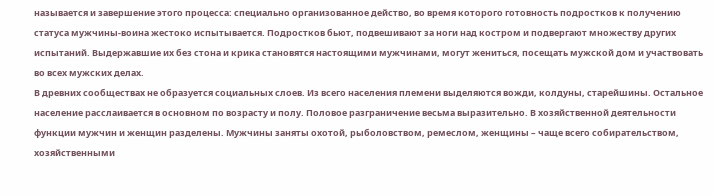называется и завершение этого процесса: специально организованное действо, во время которого готовность подростков к получению статуса мужчины-воина жестоко испытывается. Подростков бьют, подвешивают за ноги над костром и подвергают множеству других испытаний. Выдержавшие их без стона и крика становятся настоящими мужчинами, могут жениться, посещать мужской дом и участвовать во всех мужских делах.
В древних сообществах не образуется социальных слоев. Из всего населения племени выделяются вожди, колдуны, старейшины. Остальное население расслаивается в основном по возрасту и полу. Половое разграничение весьма выразительно. В хозяйственной деятельности функции мужчин и женщин разделены. Мужчины заняты охотой, рыболовством, ремеслом, женщины – чаще всего собирательством, хозяйственными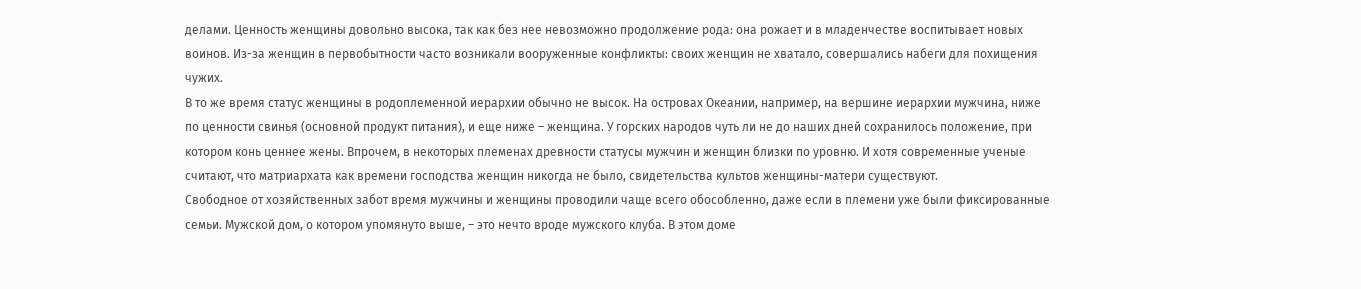делами. Ценность женщины довольно высока, так как без нее невозможно продолжение рода: она рожает и в младенчестве воспитывает новых воинов. Из-за женщин в первобытности часто возникали вооруженные конфликты: своих женщин не хватало, совершались набеги для похищения чужих.
В то же время статус женщины в родоплеменной иерархии обычно не высок. На островах Океании, например, на вершине иерархии мужчина, ниже по ценности свинья (основной продукт питания), и еще ниже – женщина. У горских народов чуть ли не до наших дней сохранилось положение, при котором конь ценнее жены. Впрочем, в некоторых племенах древности статусы мужчин и женщин близки по уровню. И хотя современные ученые считают, что матриархата как времени господства женщин никогда не было, свидетельства культов женщины-матери существуют.
Свободное от хозяйственных забот время мужчины и женщины проводили чаще всего обособленно, даже если в племени уже были фиксированные семьи. Мужской дом, о котором упомянуто выше, – это нечто вроде мужского клуба. В этом доме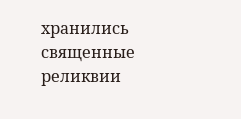хранились священные реликвии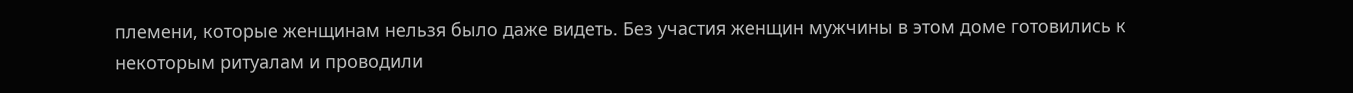племени, которые женщинам нельзя было даже видеть. Без участия женщин мужчины в этом доме готовились к некоторым ритуалам и проводили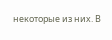некоторые из них. В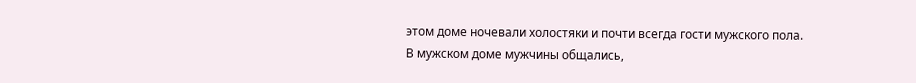этом доме ночевали холостяки и почти всегда гости мужского пола. В мужском доме мужчины общались,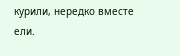курили, нередко вместе ели.